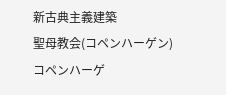新古典主義建築
聖母教会(コペンハーゲン)
コペンハーゲ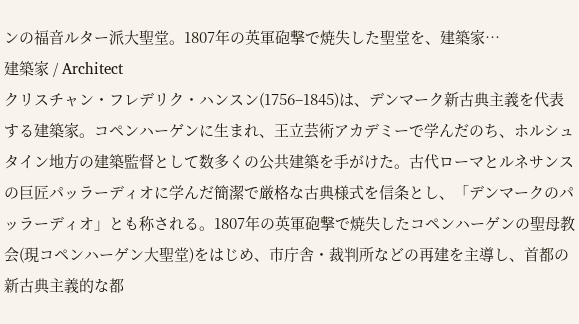ンの福音ルター派大聖堂。1807年の英軍砲撃で焼失した聖堂を、建築家…
建築家 / Architect
クリスチャン・フレデリク・ハンスン(1756–1845)は、デンマーク新古典主義を代表する建築家。コペンハーゲンに生まれ、王立芸術アカデミーで学んだのち、ホルシュタイン地方の建築監督として数多くの公共建築を手がけた。古代ローマとルネサンスの巨匠パッラーディオに学んだ簡潔で厳格な古典様式を信条とし、「デンマークのパッラーディオ」とも称される。1807年の英軍砲撃で焼失したコペンハーゲンの聖母教会(現コペンハーゲン大聖堂)をはじめ、市庁舎・裁判所などの再建を主導し、首都の新古典主義的な都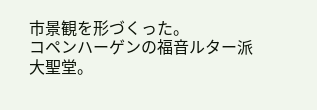市景観を形づくった。
コペンハーゲンの福音ルター派大聖堂。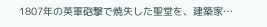1807年の英軍砲撃で焼失した聖堂を、建築家…